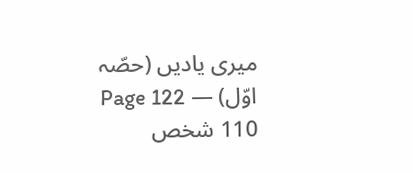میری یادیں (حصّہ اوّل) — Page 122
110 شخص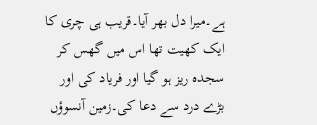ہے۔میرا دل بھر آیا۔قریب ہی چری کا ایک کھیت تھا اس میں گھس کر سجدہ ریز ہو گیا اور فریاد کی اور بڑے درد سے دعا کی۔زمین آنسوؤں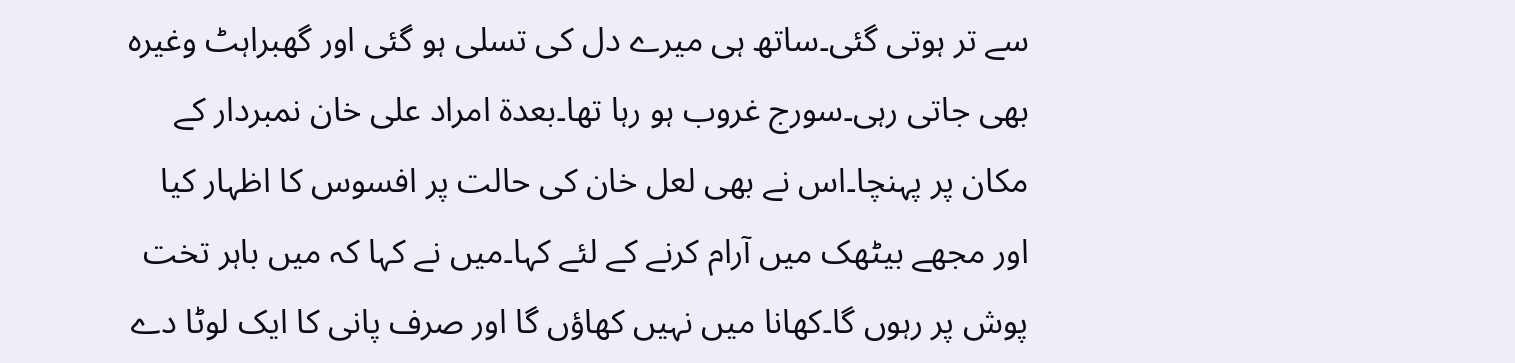سے تر ہوتی گئی۔ساتھ ہی میرے دل کی تسلی ہو گئی اور گھبراہٹ وغیرہ بھی جاتی رہی۔سورج غروب ہو رہا تھا۔بعدة امراد علی خان نمبردار کے مکان پر پہنچا۔اس نے بھی لعل خان کی حالت پر افسوس کا اظہار کیا اور مجھے بیٹھک میں آرام کرنے کے لئے کہا۔میں نے کہا کہ میں باہر تخت پوش پر رہوں گا۔کھانا میں نہیں کھاؤں گا اور صرف پانی کا ایک لوٹا دے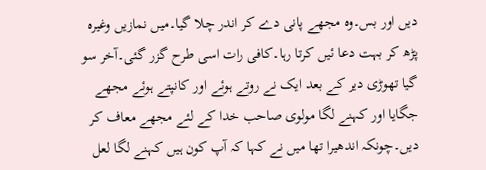دیں اور بس۔وہ مجھے پانی دے کر اندر چلا گیا۔میں نمازیں وغیرہ پڑھ کر بہت دعا ئیں کرتا رہا۔کافی رات اسی طرح گزر گئی۔آخر سو گیا تھوڑی دیر کے بعد ایک نے روتے ہوئے اور کانپتے ہوئے مجھے جگایا اور کہنے لگا مولوی صاحب خدا کے لئے مجھے معاف کر دیں۔چونکہ اندھیرا تھا میں نے کہا کہ آپ کون ہیں کہنے لگا لعل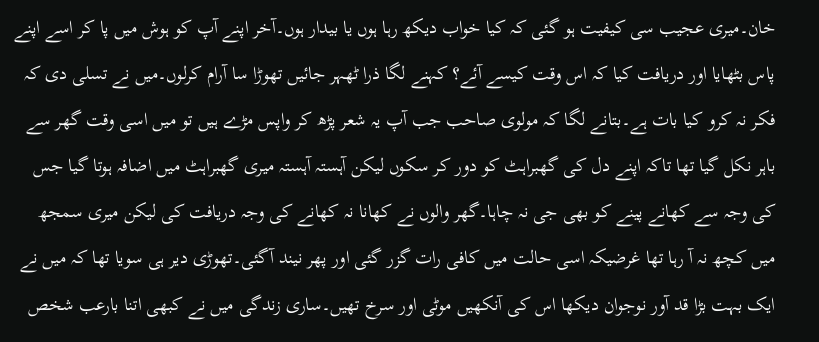خان۔میری عجیب سی کیفیت ہو گئی کہ کیا خواب دیکھ رہا ہوں یا بیدار ہوں۔آخر اپنے آپ کو ہوش میں پا کر اسے اپنے پاس بٹھایا اور دریافت کیا کہ اس وقت کیسے آئے؟ کہنے لگا ذرا ٹھہر جائیں تھوڑا سا آرام کرلوں۔میں نے تسلی دی کہ فکر نہ کرو کیا بات ہے۔بتانے لگا کہ مولوی صاحب جب آپ یہ شعر پڑھ کر واپس مڑے ہیں تو میں اسی وقت گھر سے باہر نکل گیا تھا تاکہ اپنے دل کی گھبراہٹ کو دور کر سکوں لیکن آہستہ آہستہ میری گھبراہٹ میں اضافہ ہوتا گیا جس کی وجہ سے کھانے پینے کو بھی جی نہ چاہا۔گھر والوں نے کھانا نہ کھانے کی وجہ دریافت کی لیکن میری سمجھ میں کچھ نہ آ رہا تھا غرضیکہ اسی حالت میں کافی رات گزر گئی اور پھر نیند آگئی۔تھوڑی دیر ہی سویا تھا کہ میں نے ایک بہت بڑا قد آور نوجوان دیکھا اس کی آنکھیں موٹی اور سرخ تھیں۔ساری زندگی میں نے کبھی اتنا بارعب شخص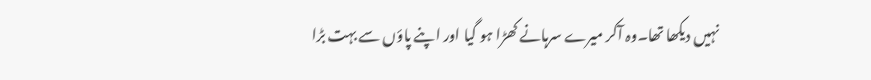نہیں دیکھا تھا۔وہ آکر میرے سرہانے کھڑا ہو گیا اور اپنے پاؤں سے بہت بڑا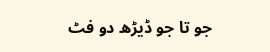جو تا جو ڈیڑھ دو فٹ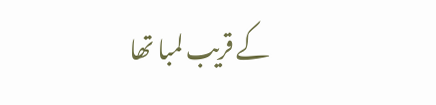کے قریب لمبا تھا